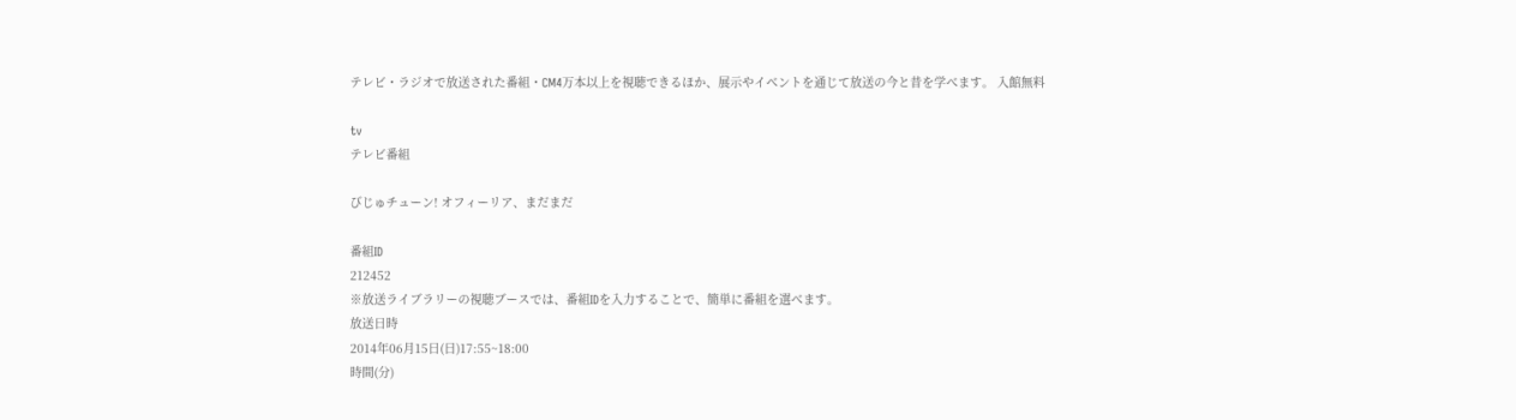テレビ・ラジオで放送された番組・CM4万本以上を視聴できるほか、展示やイベントを通じて放送の今と昔を学べます。 入館無料

tv
テレビ番組

びじゅチューン! オフィーリア、まだまだ

番組ID
212452
※放送ライブラリーの視聴ブースでは、番組IDを入力することで、簡単に番組を選べます。
放送日時
2014年06月15日(日)17:55~18:00
時間(分)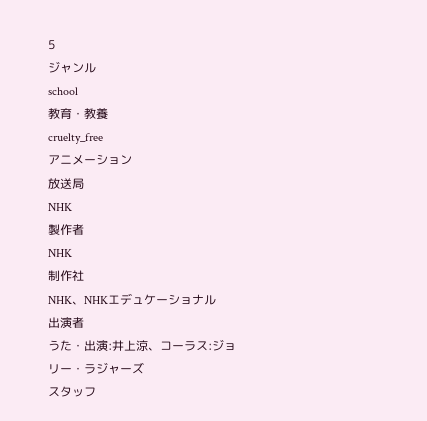5
ジャンル
school
教育・教養
cruelty_free
アニメーション
放送局
NHK
製作者
NHK
制作社
NHK、NHKエデュケーショナル
出演者
うた・出演:井上涼、コーラス:ジョリー・ラジャーズ
スタッフ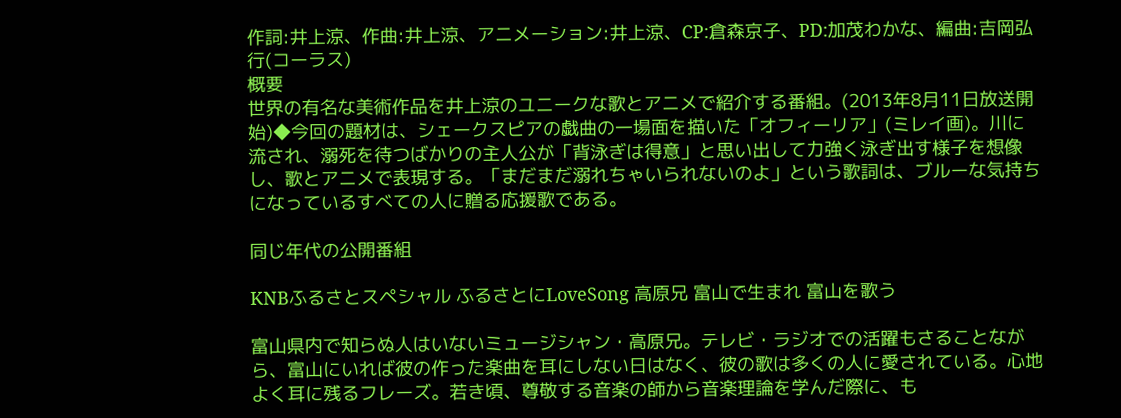作詞:井上涼、作曲:井上涼、アニメーション:井上涼、CP:倉森京子、PD:加茂わかな、編曲:吉岡弘行(コーラス)
概要
世界の有名な美術作品を井上涼のユニークな歌とアニメで紹介する番組。(2013年8月11日放送開始)◆今回の題材は、シェークスピアの戯曲の一場面を描いた「オフィーリア」(ミレイ画)。川に流され、溺死を待つばかりの主人公が「背泳ぎは得意」と思い出して力強く泳ぎ出す様子を想像し、歌とアニメで表現する。「まだまだ溺れちゃいられないのよ」という歌詞は、ブルーな気持ちになっているすべての人に贈る応援歌である。

同じ年代の公開番組

KNBふるさとスペシャル ふるさとにLoveSong 高原兄 富山で生まれ 富山を歌う

富山県内で知らぬ人はいないミュージシャン・高原兄。テレビ・ラジオでの活躍もさることながら、富山にいれば彼の作った楽曲を耳にしない日はなく、彼の歌は多くの人に愛されている。心地よく耳に残るフレーズ。若き頃、尊敬する音楽の師から音楽理論を学んだ際に、も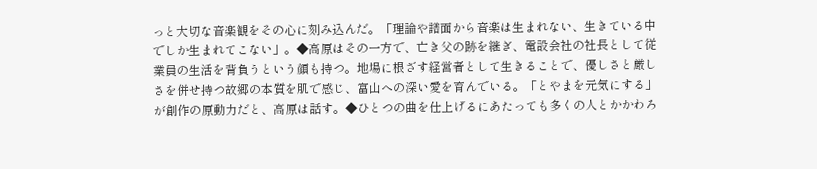っと大切な音楽観をその心に刻み込んだ。「理論や譜面から音楽は生まれない、生きている中でしか生まれてこない」。◆高原はその一方で、亡き父の跡を継ぎ、電設会社の社長として従業員の生活を背負うという顔も持つ。地場に根ざす経営者として生きることで、優しさと厳しさを併せ持つ故郷の本質を肌で感じ、富山への深い愛を育んでいる。「とやまを元気にする」が創作の原動力だと、高原は話す。◆ひとつの曲を仕上げるにあたっても多くの人とかかわろ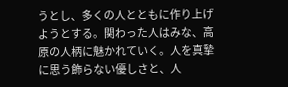うとし、多くの人とともに作り上げようとする。関わった人はみな、高原の人柄に魅かれていく。人を真摯に思う飾らない優しさと、人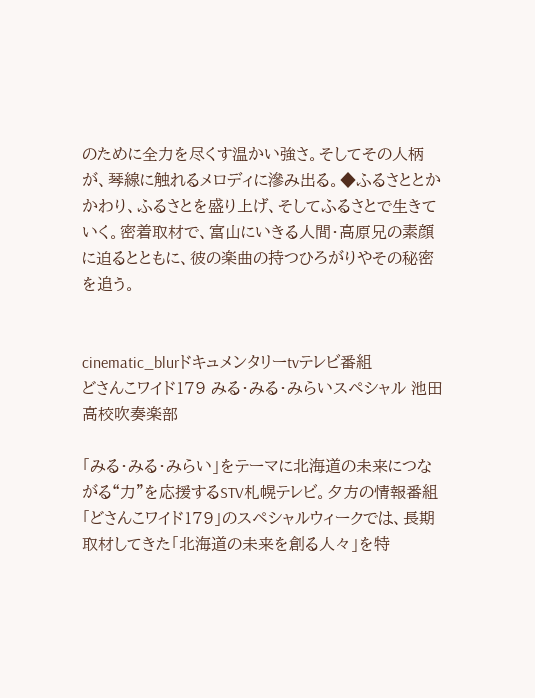のために全力を尽くす温かい強さ。そしてその人柄が、琴線に触れるメロディに滲み出る。◆ふるさととかかわり、ふるさとを盛り上げ、そしてふるさとで生きていく。密着取材で、富山にいきる人間・高原兄の素顔に迫るとともに、彼の楽曲の持つひろがりやその秘密を追う。


cinematic_blurドキュメンタリーtvテレビ番組
どさんこワイド179 みる・みる・みらいスペシャル 池田高校吹奏楽部

「みる・みる・みらい」をテーマに北海道の未来につながる“力”を応援するSTV札幌テレビ。夕方の情報番組「どさんこワイド179」のスペシャルウィークでは、長期取材してきた「北海道の未来を創る人々」を特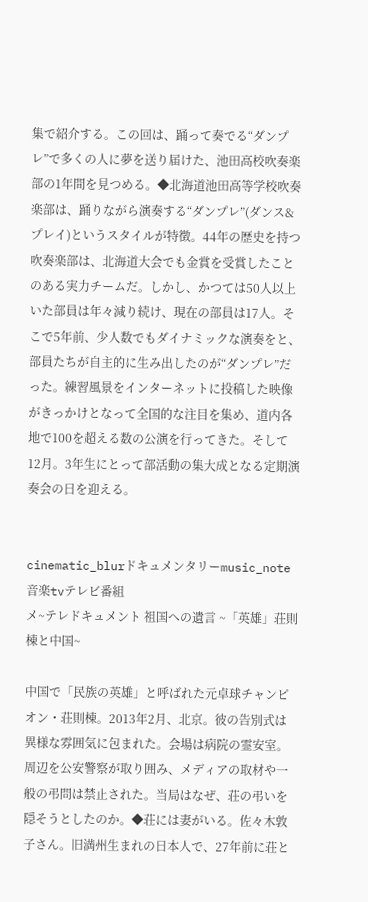集で紹介する。この回は、踊って奏でる“ダンプレ”で多くの人に夢を送り届けた、池田高校吹奏楽部の1年間を見つめる。◆北海道池田高等学校吹奏楽部は、踊りながら演奏する“ダンプレ”(ダンス&プレイ)というスタイルが特徴。44年の歴史を持つ吹奏楽部は、北海道大会でも金賞を受賞したことのある実力チームだ。しかし、かつては50人以上いた部員は年々減り続け、現在の部員は17人。そこで5年前、少人数でもダイナミックな演奏をと、部員たちが自主的に生み出したのが“ダンプレ”だった。練習風景をインターネットに投稿した映像がきっかけとなって全国的な注目を集め、道内各地で100を超える数の公演を行ってきた。そして12月。3年生にとって部活動の集大成となる定期演奏会の日を迎える。


cinematic_blurドキュメンタリーmusic_note音楽tvテレビ番組
メ~テレドキュメント 祖国への遺言 ~「英雄」荘則棟と中国~

中国で「民族の英雄」と呼ばれた元卓球チャンピオン・荘則棟。2013年2月、北京。彼の告別式は異様な雰囲気に包まれた。会場は病院の霊安室。周辺を公安警察が取り囲み、メディアの取材や一般の弔問は禁止された。当局はなぜ、荘の弔いを隠そうとしたのか。◆荘には妻がいる。佐々木敦子さん。旧満州生まれの日本人で、27年前に荘と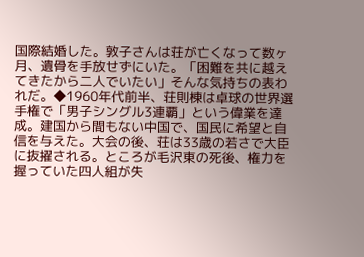国際結婚した。敦子さんは荘が亡くなって数ヶ月、遺骨を手放せずにいた。「困難を共に越えてきたから二人でいたい」そんな気持ちの表われだ。◆1960年代前半、荘則棟は卓球の世界選手権で「男子シングル3連覇」という偉業を達成。建国から間もない中国で、国民に希望と自信を与えた。大会の後、荘は33歳の若さで大臣に抜擢される。ところが毛沢東の死後、権力を握っていた四人組が失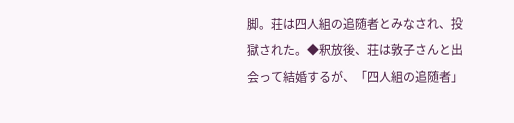脚。荘は四人組の追随者とみなされ、投獄された。◆釈放後、荘は敦子さんと出会って結婚するが、「四人組の追随者」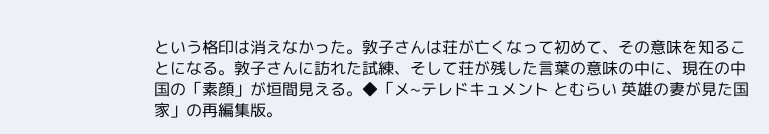という格印は消えなかった。敦子さんは荘が亡くなって初めて、その意味を知ることになる。敦子さんに訪れた試練、そして荘が残した言葉の意味の中に、現在の中国の「素顔」が垣間見える。◆「メ~テレドキュメント とむらい 英雄の妻が見た国家」の再編集版。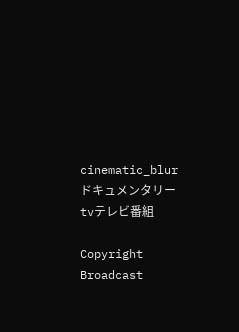cinematic_blurドキュメンタリーtvテレビ番組

Copyright Broadcast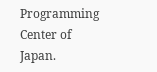Programming Center of Japan.